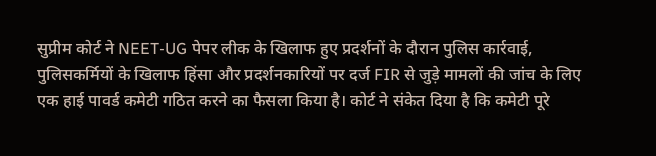सुप्रीम कोर्ट ने NEET-UG पेपर लीक के खिलाफ हुए प्रदर्शनों के दौरान पुलिस कार्रवाई, पुलिसकर्मियों के खिलाफ हिंसा और प्रदर्शनकारियों पर दर्ज FIR से जुड़े मामलों की जांच के लिए एक हाई पावर्ड कमेटी गठित करने का फैसला किया है। कोर्ट ने संकेत दिया है कि कमेटी पूरे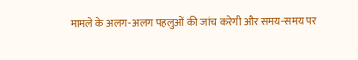मामले के अलग-अलग पहलुओं की जांच करेगी और समय-समय पर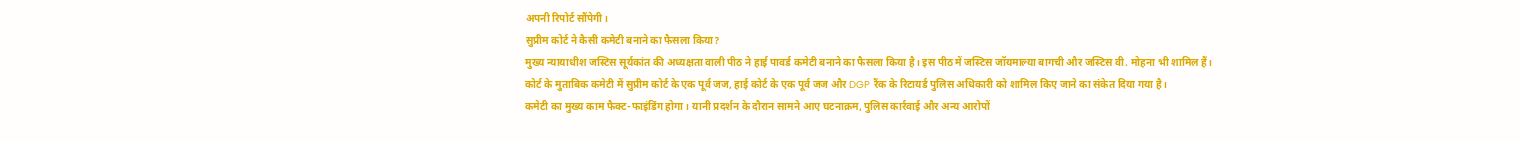अपनी रिपोर्ट सौंपेगी।
सुप्रीम कोर्ट ने कैसी कमेटी बनाने का फैसला किया?
मुख्य न्यायाधीश जस्टिस सूर्यकांत की अध्यक्षता वाली पीठ ने हाई पावर्ड कमेटी बनाने का फैसला किया है। इस पीठ में जस्टिस जॉयमाल्या बागची और जस्टिस वी. मोहना भी शामिल हैं।
कोर्ट के मुताबिक कमेटी में सुप्रीम कोर्ट के एक पूर्व जज, हाई कोर्ट के एक पूर्व जज और DGP रैंक के रिटायर्ड पुलिस अधिकारी को शामिल किए जाने का संकेत दिया गया है।
कमेटी का मुख्य काम फैक्ट-फाइंडिंग होगा। यानी प्रदर्शन के दौरान सामने आए घटनाक्रम, पुलिस कार्रवाई और अन्य आरोपों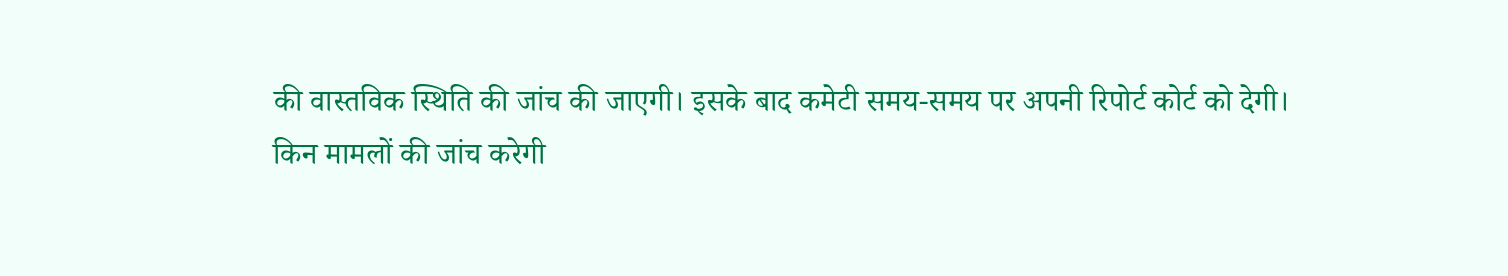की वास्तविक स्थिति की जांच की जाएगी। इसके बाद कमेटी समय-समय पर अपनी रिपोर्ट कोर्ट को देगी।
किन मामलों की जांच करेगी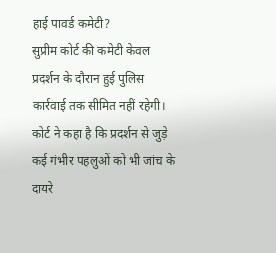हाई पावर्ड कमेटी?
सुप्रीम कोर्ट की कमेटी केवल प्रदर्शन के दौरान हुई पुलिस कार्रवाई तक सीमित नहीं रहेगी। कोर्ट ने कहा है कि प्रदर्शन से जुड़े कई गंभीर पहलुओं को भी जांच के दायरे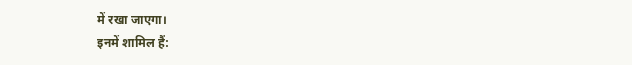में रखा जाएगा।
इनमें शामिल हैं: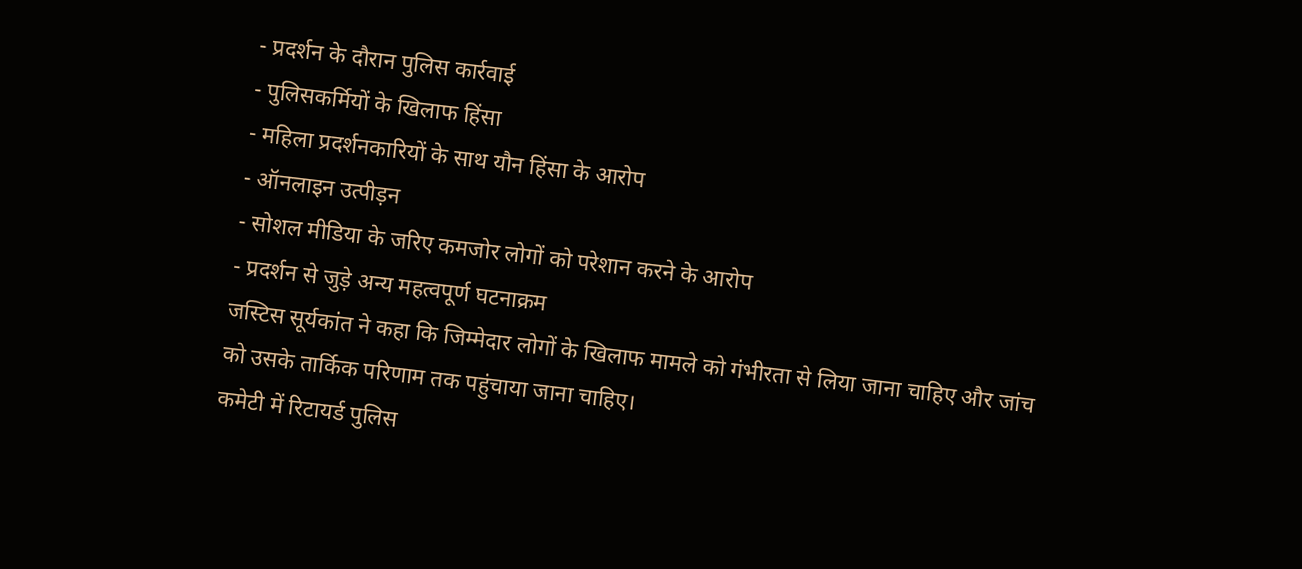- प्रदर्शन के दौरान पुलिस कार्रवाई
- पुलिसकर्मियों के खिलाफ हिंसा
- महिला प्रदर्शनकारियों के साथ यौन हिंसा के आरोप
- ऑनलाइन उत्पीड़न
- सोशल मीडिया के जरिए कमजोर लोगों को परेशान करने के आरोप
- प्रदर्शन से जुड़े अन्य महत्वपूर्ण घटनाक्रम
जस्टिस सूर्यकांत ने कहा कि जिम्मेदार लोगों के खिलाफ मामले को गंभीरता से लिया जाना चाहिए और जांच को उसके तार्किक परिणाम तक पहुंचाया जाना चाहिए।
कमेटी में रिटायर्ड पुलिस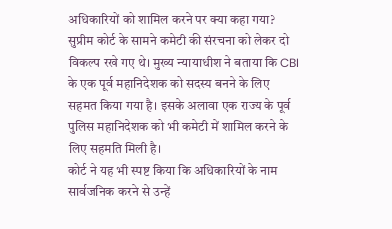अधिकारियों को शामिल करने पर क्या कहा गया?
सुप्रीम कोर्ट के सामने कमेटी की संरचना को लेकर दो विकल्प रखे गए थे। मुख्य न्यायाधीश ने बताया कि CBI के एक पूर्व महानिदेशक को सदस्य बनने के लिए सहमत किया गया है। इसके अलावा एक राज्य के पूर्व पुलिस महानिदेशक को भी कमेटी में शामिल करने के लिए सहमति मिली है।
कोर्ट ने यह भी स्पष्ट किया कि अधिकारियों के नाम सार्वजनिक करने से उन्हें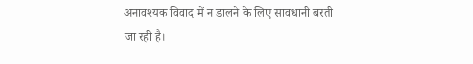अनावश्यक विवाद में न डालने के लिए सावधानी बरती जा रही है।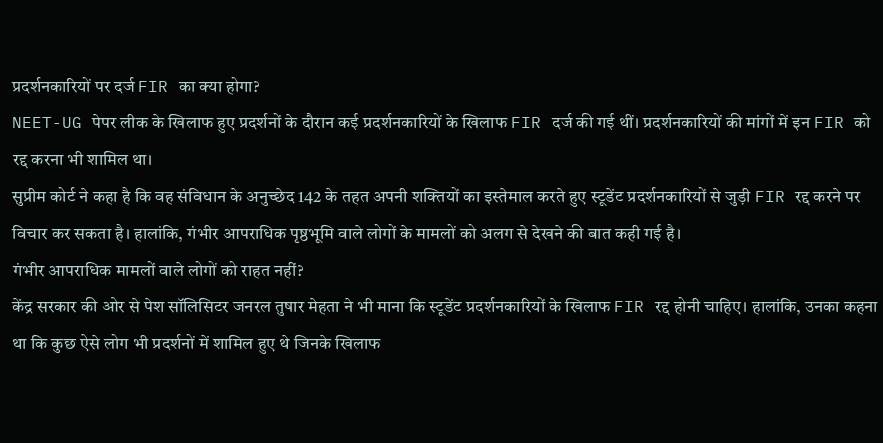प्रदर्शनकारियों पर दर्ज FIR का क्या होगा?
NEET-UG पेपर लीक के खिलाफ हुए प्रदर्शनों के दौरान कई प्रदर्शनकारियों के खिलाफ FIR दर्ज की गई थीं। प्रदर्शनकारियों की मांगों में इन FIR को रद्द करना भी शामिल था।
सुप्रीम कोर्ट ने कहा है कि वह संविधान के अनुच्छेद 142 के तहत अपनी शक्तियों का इस्तेमाल करते हुए स्टूडेंट प्रदर्शनकारियों से जुड़ी FIR रद्द करने पर विचार कर सकता है। हालांकि, गंभीर आपराधिक पृष्ठभूमि वाले लोगों के मामलों को अलग से देखने की बात कही गई है।
गंभीर आपराधिक मामलों वाले लोगों को राहत नहीं?
केंद्र सरकार की ओर से पेश सॉलिसिटर जनरल तुषार मेहता ने भी माना कि स्टूडेंट प्रदर्शनकारियों के खिलाफ FIR रद्द होनी चाहिए। हालांकि, उनका कहना था कि कुछ ऐसे लोग भी प्रदर्शनों में शामिल हुए थे जिनके खिलाफ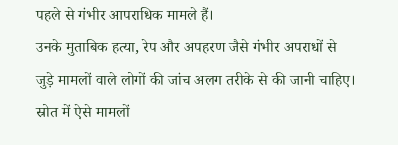पहले से गंभीर आपराधिक मामले हैं।
उनके मुताबिक हत्या, रेप और अपहरण जैसे गंभीर अपराधों से जुड़े मामलों वाले लोगों की जांच अलग तरीके से की जानी चाहिए। स्रोत में ऐसे मामलों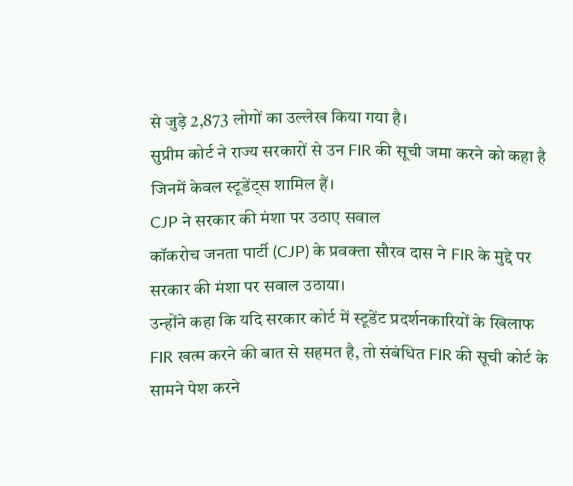से जुड़े 2,873 लोगों का उल्लेख किया गया है।
सुप्रीम कोर्ट ने राज्य सरकारों से उन FIR की सूची जमा करने को कहा है जिनमें केवल स्टूडेंट्स शामिल हैं।
CJP ने सरकार की मंशा पर उठाए सवाल
कॉकरोच जनता पार्टी (CJP) के प्रवक्ता सौरव दास ने FIR के मुद्दे पर सरकार की मंशा पर सवाल उठाया।
उन्होंने कहा कि यदि सरकार कोर्ट में स्टूडेंट प्रदर्शनकारियों के खिलाफ FIR खत्म करने की बात से सहमत है, तो संबंधित FIR की सूची कोर्ट के सामने पेश करने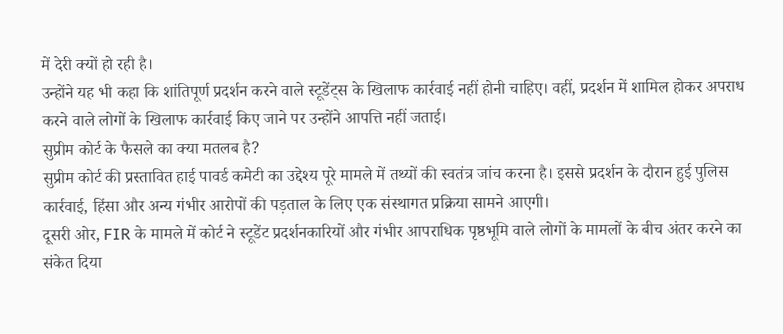में देरी क्यों हो रही है।
उन्होंने यह भी कहा कि शांतिपूर्ण प्रदर्शन करने वाले स्टूडेंट्स के खिलाफ कार्रवाई नहीं होनी चाहिए। वहीं, प्रदर्शन में शामिल होकर अपराध करने वाले लोगों के खिलाफ कार्रवाई किए जाने पर उन्होंने आपत्ति नहीं जताई।
सुप्रीम कोर्ट के फैसले का क्या मतलब है?
सुप्रीम कोर्ट की प्रस्तावित हाई पावर्ड कमेटी का उद्देश्य पूरे मामले में तथ्यों की स्वतंत्र जांच करना है। इससे प्रदर्शन के दौरान हुई पुलिस कार्रवाई, हिंसा और अन्य गंभीर आरोपों की पड़ताल के लिए एक संस्थागत प्रक्रिया सामने आएगी।
दूसरी ओर, FIR के मामले में कोर्ट ने स्टूडेंट प्रदर्शनकारियों और गंभीर आपराधिक पृष्ठभूमि वाले लोगों के मामलों के बीच अंतर करने का संकेत दिया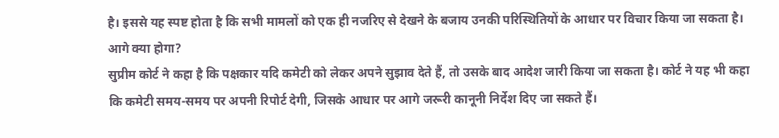है। इससे यह स्पष्ट होता है कि सभी मामलों को एक ही नजरिए से देखने के बजाय उनकी परिस्थितियों के आधार पर विचार किया जा सकता है।
आगे क्या होगा?
सुप्रीम कोर्ट ने कहा है कि पक्षकार यदि कमेटी को लेकर अपने सुझाव देते हैं, तो उसके बाद आदेश जारी किया जा सकता है। कोर्ट ने यह भी कहा कि कमेटी समय-समय पर अपनी रिपोर्ट देगी, जिसके आधार पर आगे जरूरी कानूनी निर्देश दिए जा सकते हैं।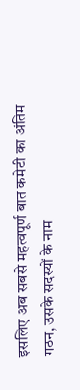इसलिए अब सबसे महत्वपूर्ण बात कमेटी का अंतिम गठन, उसके सदस्यों के नाम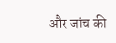और जांच की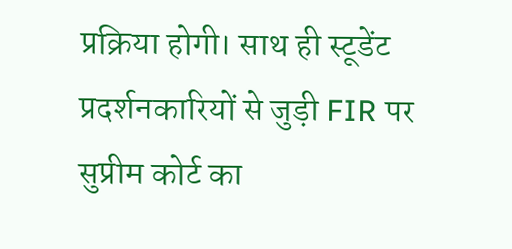प्रक्रिया होगी। साथ ही स्टूडेंट प्रदर्शनकारियों से जुड़ी FIR पर सुप्रीम कोर्ट का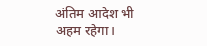अंतिम आदेश भी अहम रहेगा।